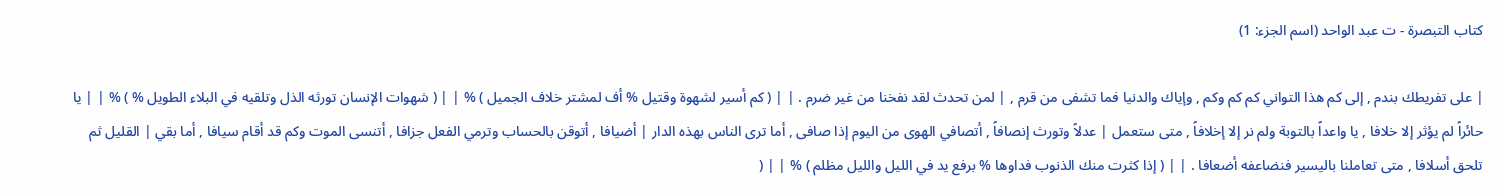كتاب التبصرة - ت عبد الواحد (اسم الجزء: 1)

| على تفريطك بندم , إلى كم هذا التواني كم كم وكم , وإياك والدنيا فما تشفى من قرم , | لمن تحدث لقد نفخنا من غير ضرم . | | ( كم أسير لشهوة وقتيل % أف لمشتر خلاف الجميل ) % | | ( شهوات الإنسان تورثه الذل وتلقيه في البلاء الطويل % ) % | | يا حائراً لم يؤثر إلا خلافا , يا واعداً بالتوبة ولم نر إلا إخلافاً , متى ستعمل | عدلاً وتورث إنصافاً , أتصافي الهوى من اليوم إذا صافى , أما ترى الناس بهذه الدار | أضيافا , أتوقن بالحساب وترمي الفعل جزافا , أتنسى الموت وكم قد أقام سيافا , أما بقي | القليل ثم تلحق أسلافا , متى تعاملنا باليسير فنضاعفه أضعافا . | | ( إذا كثرت منك الذنوب فداوها % برفع يد في الليل والليل مظلم ) % | | (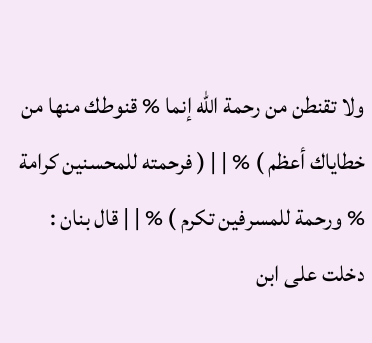ولا تقنطن من رحمة الله إنما % قنوطك منها من خطاياك أعظم ) % | | ( فرحمته للمحسنين كرامة % ورحمة للمسرفين تكرم ) % | | قال بنان : دخلت على ابن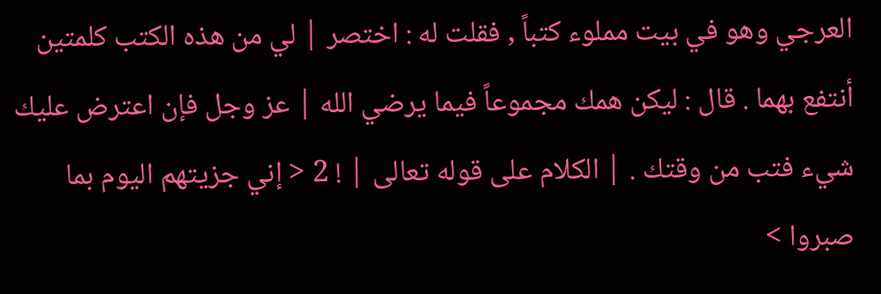العرجي وهو في بيت مملوء كتباً , فقلت له : اختصر | لي من هذه الكتب كلمتين أنتفع بهما . قال : ليكن همك مجموعاً فيما يرضي الله | عز وجل فإن اعترض عليك شيء فتب من وقتك . | الكلام على قوله تعالى | ! 2 < إني جزيتهم اليوم بما صبروا >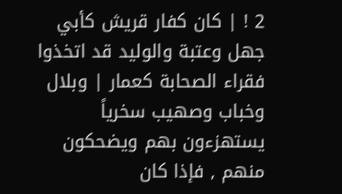2 ! | كان كفار قريش كأبي جهل وعتبة والوليد قد اتخذوا فقراء الصحابة كعمار | وبلال وخباب وصهيب سخرياً يستهزءون بهم ويضحكون منهم , فإذا كان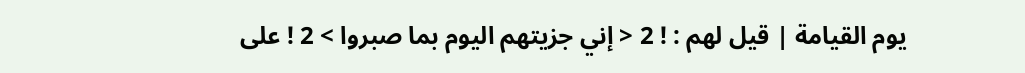يوم القيامة | قيل لهم : ! 2 < إني جزيتهم اليوم بما صبروا > 2 ! على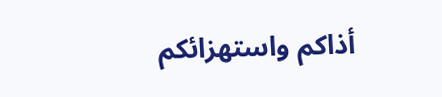أذاكم واستهزائكم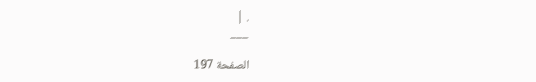. |
___

الصفحة 197